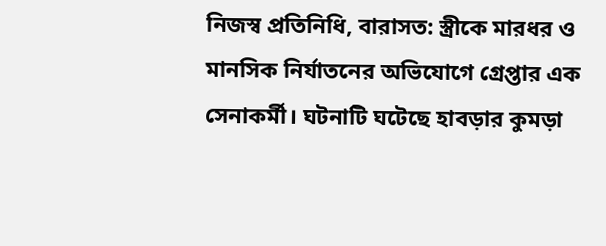নিজস্ব প্রতিনিধি, বারাসত: স্ত্রীকে মারধর ও মানসিক নির্যাতনের অভিযোগে গ্রেপ্তার এক সেনাকর্মী। ঘটনাটি ঘটেছে হাবড়ার কুমড়া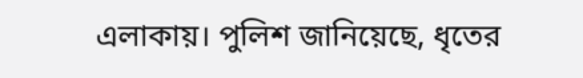এলাকায়। পুলিশ জানিয়েছে, ধৃতের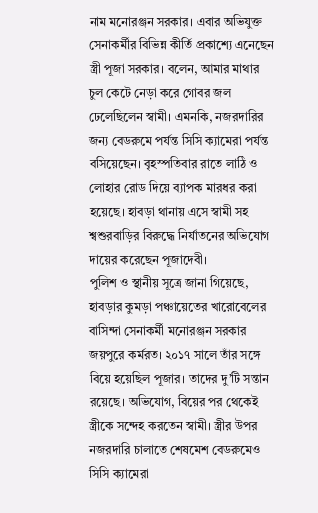নাম মনোরঞ্জন সরকার। এবার অভিযুক্ত সেনাকর্মীর বিভিন্ন কীর্তি প্রকাশ্যে এনেছেন স্ত্রী পূজা সরকার। বলেন, আমার মাথার চুল কেটে নেড়া করে গোবর জল ঢেলেছিলেন স্বামী। এমনকি, নজরদারির জন্য বেডরুমে পর্যন্ত সিসি ক্যামেরা পর্যন্ত বসিয়েছেন। বৃহস্পতিবার রাতে লাঠি ও লোহার রোড দিয়ে ব্যাপক মারধর করা হয়েছে। হাবড়া থানায় এসে স্বামী সহ শ্বশুরবাড়ির বিরুদ্ধে নির্যাতনের অভিযোগ দায়ের করেছেন পূজাদেবী।
পুলিশ ও স্থানীয় সূত্রে জানা গিয়েছে, হাবড়ার কুমড়া পঞ্চায়েতের খারোবেলের বাসিন্দা সেনাকর্মী মনোরঞ্জন সরকার জয়পুরে কর্মরত। ২০১৭ সালে তাঁর সঙ্গে বিয়ে হয়েছিল পূজার। তাদের দু’টি সন্তান রয়েছে। অভিযোগ, বিয়ের পর থেকেই স্ত্রীকে সন্দেহ করতেন স্বামী। স্ত্রীর উপর নজরদারি চালাতে শেষমেশ বেডরুমেও সিসি ক্যামেরা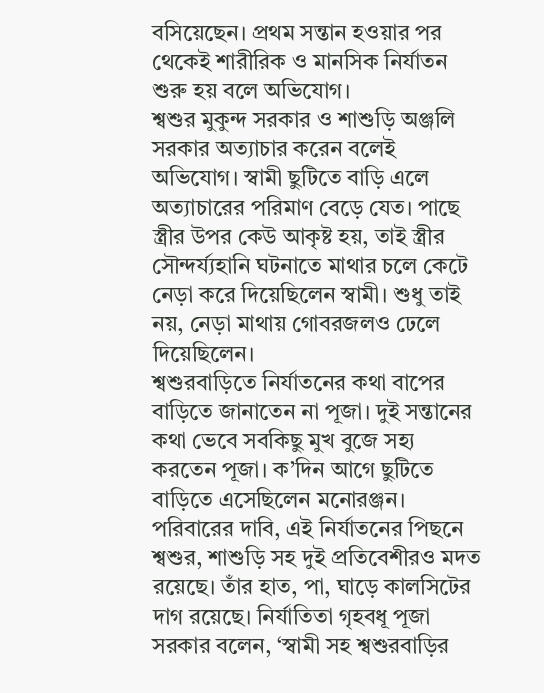বসিয়েছেন। প্রথম সন্তান হওয়ার পর থেকেই শারীরিক ও মানসিক নির্যাতন শুরু হয় বলে অভিযোগ।
শ্বশুর মুকুন্দ সরকার ও শাশুড়ি অঞ্জলি সরকার অত্যাচার করেন বলেই অভিযোগ। স্বামী ছুটিতে বাড়ি এলে অত্যাচারের পরিমাণ বেড়ে যেত। পাছে স্ত্রীর উপর কেউ আকৃষ্ট হয়, তাই স্ত্রীর সৌন্দর্য্যহানি ঘটনাতে মাথার চলে কেটে নেড়া করে দিয়েছিলেন স্বামী। শুধু তাই নয়, নেড়া মাথায় গোবরজলও ঢেলে দিয়েছিলেন।
শ্বশুরবাড়িতে নির্যাতনের কথা বাপের বাড়িতে জানাতেন না পূজা। দুই সন্তানের কথা ভেবে সবকিছু মুখ বুজে সহ্য করতেন পূজা। ক’দিন আগে ছুটিতে বাড়িতে এসেছিলেন মনোরঞ্জন।
পরিবারের দাবি, এই নির্যাতনের পিছনে শ্বশুর, শাশুড়ি সহ দুই প্রতিবেশীরও মদত রয়েছে। তাঁর হাত, পা, ঘাড়ে কালসিটের দাগ রয়েছে। নির্যাতিতা গৃহবধূ পূজা সরকার বলেন, ‘স্বামী সহ শ্বশুরবাড়ির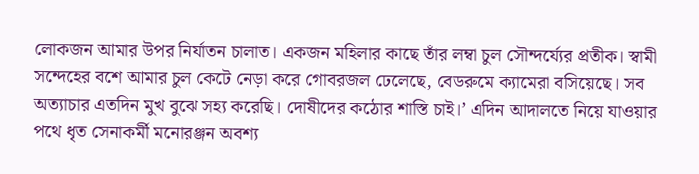লোকজন আমার উপর নির্যাতন চালাত। একজন মহিলার কাছে তাঁর লম্বা চুল সৌন্দর্য্যের প্রতীক। স্বামী সন্দেহের বশে আমার চুল কেটে নেড়া করে গোবরজল ঢেলেছে, বেডরুমে ক্যামেরা বসিয়েছে। সব অত্যাচার এতদিন মুখ বুঝে সহ্য করেছি। দোষীদের কঠোর শাস্তি চাই।’ এদিন আদালতে নিয়ে যাওয়ার পথে ধৃত সেনাকর্মী মনোরঞ্জন অবশ্য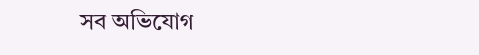সব অভিযোগ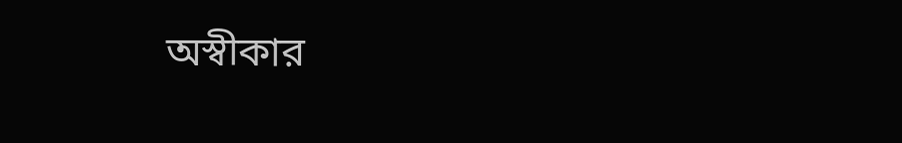অস্বীকার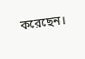করেছেন।